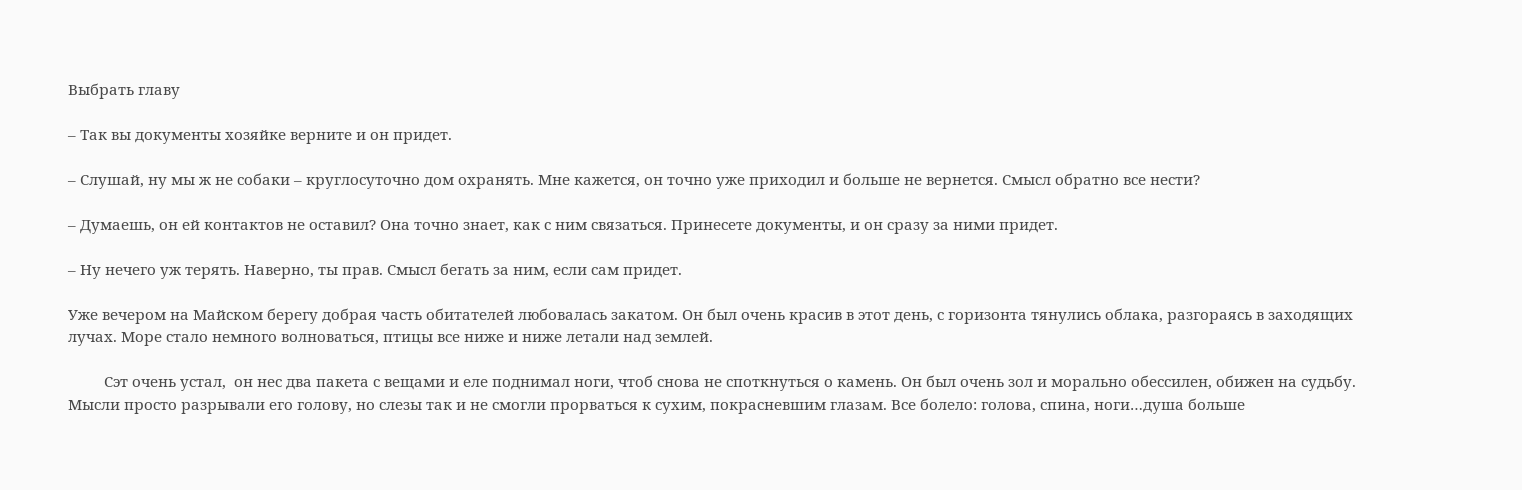Выбрать главу

– Так вы документы хозяйке верните и он придет.

– Слушай, ну мы ж не собаки – круглосуточно дом охранять. Мне кажется, он точно уже приходил и больше не вернется. Смысл обратно все нести?

– Думаешь, он ей контактов не оставил? Она точно знает, как с ним связаться. Принесете документы, и он сразу за ними придет.

– Ну нечего уж терять. Наверно, ты прав. Смысл бегать за ним, если сам придет.

Уже вечером на Майском берегу добрая часть обитателей любовалась закатом. Он был очень красив в этот день, с горизонта тянулись облака, разгораясь в заходящих лучах. Море стало немного волноваться, птицы все ниже и ниже летали над землей.

         Сэт очень устал,  он нес два пакета с вещами и еле поднимал ноги, чтоб снова не споткнуться о камень. Он был очень зол и морально обессилен, обижен на судьбу. Мысли просто разрывали его голову, но слезы так и не смогли прорваться к сухим, покрасневшим глазам. Все болело: голова, спина, ноги…душа больше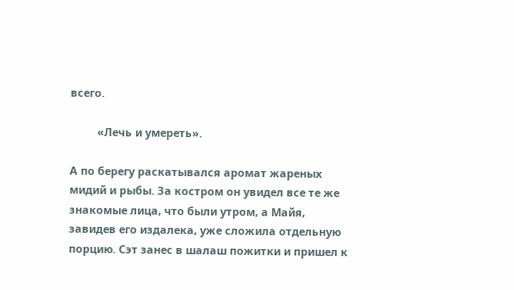всего.

         «Лечь и умереть».

А по берегу раскатывался аромат жареных мидий и рыбы. За костром он увидел все те же знакомые лица, что были утром, а Майя, завидев его издалека, уже сложила отдельную порцию. Сэт занес в шалаш пожитки и пришел к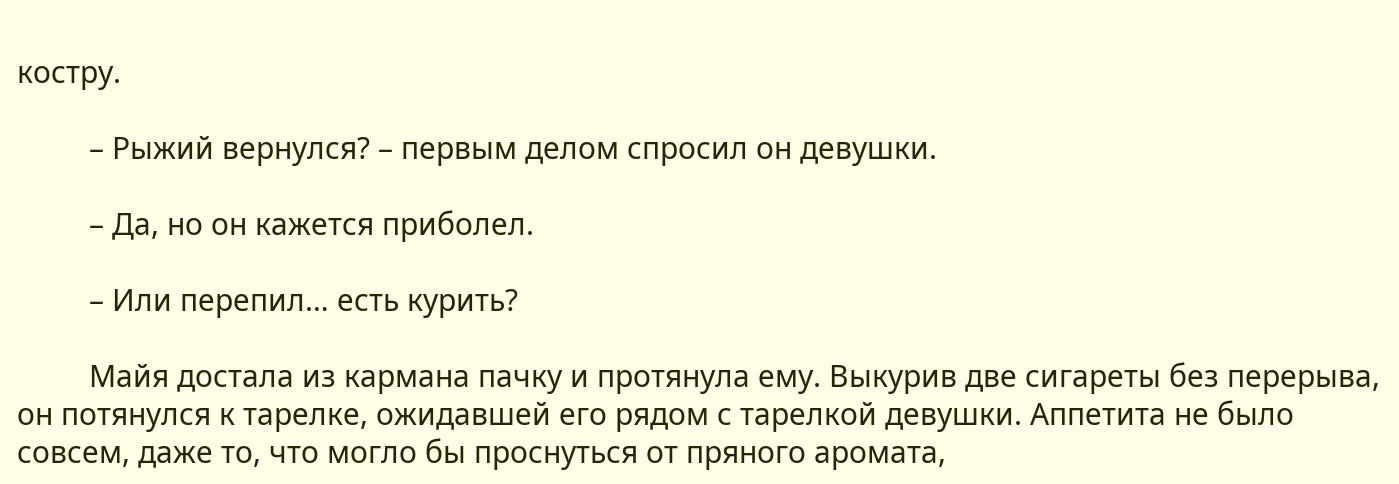костру.

         – Рыжий вернулся? – первым делом спросил он девушки.

         – Да, но он кажется приболел.

         – Или перепил… есть курить?

         Майя достала из кармана пачку и протянула ему. Выкурив две сигареты без перерыва, он потянулся к тарелке, ожидавшей его рядом с тарелкой девушки. Аппетита не было совсем, даже то, что могло бы проснуться от пряного аромата,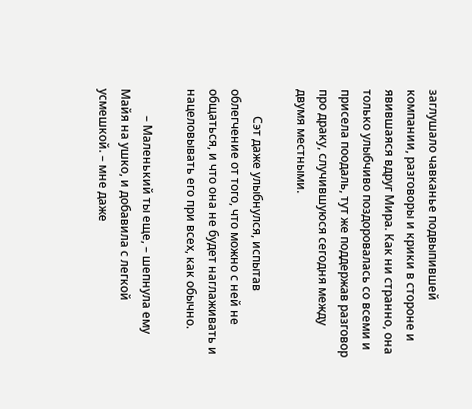заглушало чавканье подвыпившей компании, разговоры и крики в стороне и явившаяся вдруг Мира. Как ни странно, она только улыбчиво поздоровалась со всеми и присела поодаль, тут же поддержав разговор про драку, случившуюся сегодня между двумя местными.

         Сэт даже улыбнулся, испытав облегчение от того, что можно с ней не общаться, и что она не будет наглаживать и нацеловывать его при всех, как обычно.

         – Маленький ты еще, – шепнула ему Майя на ушко, и добавила с легкой усмешкой. – мне даже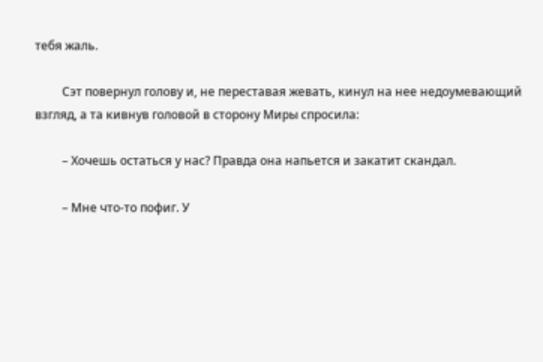тебя жаль.

         Сэт повернул голову и, не переставая жевать, кинул на нее недоумевающий взгляд, а та кивнув головой в сторону Миры спросила:

         – Хочешь остаться у нас? Правда она напьется и закатит скандал.

         – Мне что-то пофиг. У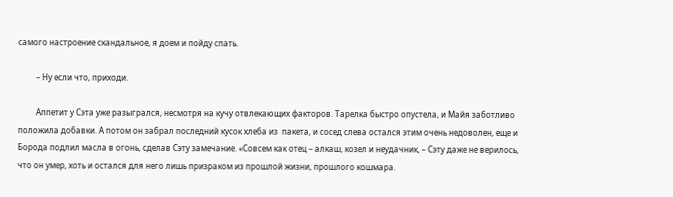самого настроение скандальное, я доем и пойду спать.

         – Ну если что, приходи.

         Аппетит у Сэта уже разыгрался, несмотря на кучу отвлекающих факторов. Тарелка быстро опустела, и Майя заботливо положила добавки. А потом он забрал последний кусок хлеба из  пакета, и сосед слева остался этим очень недоволен, еще и Борода подлил масла в огонь, сделав Сэту замечание. «Совсем как отец – алкаш, козел и неудачник, – Сэту даже не верилось, что он умер, хоть и остался для него лишь призраком из прошлой жизни, прошлого кошмара.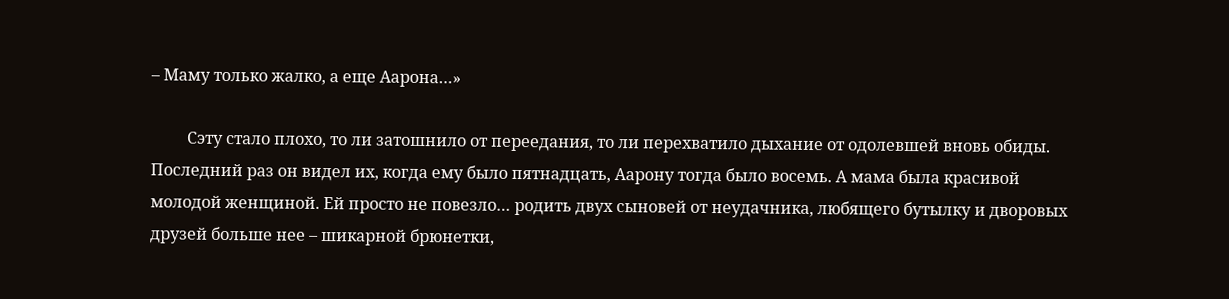– Маму только жалко, а еще Аарона…»

         Сэту стало плохо, то ли затошнило от переедания, то ли перехватило дыхание от одолевшей вновь обиды. Последний раз он видел их, когда ему было пятнадцать, Аарону тогда было восемь. А мама была красивой молодой женщиной. Ей просто не повезло… родить двух сыновей от неудачника, любящего бутылку и дворовых друзей больше нее – шикарной брюнетки,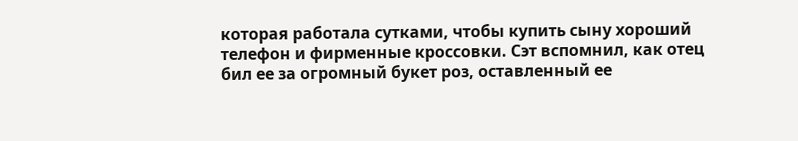которая работала сутками, чтобы купить сыну хороший телефон и фирменные кроссовки. Сэт вспомнил, как отец бил ее за огромный букет роз, оставленный ее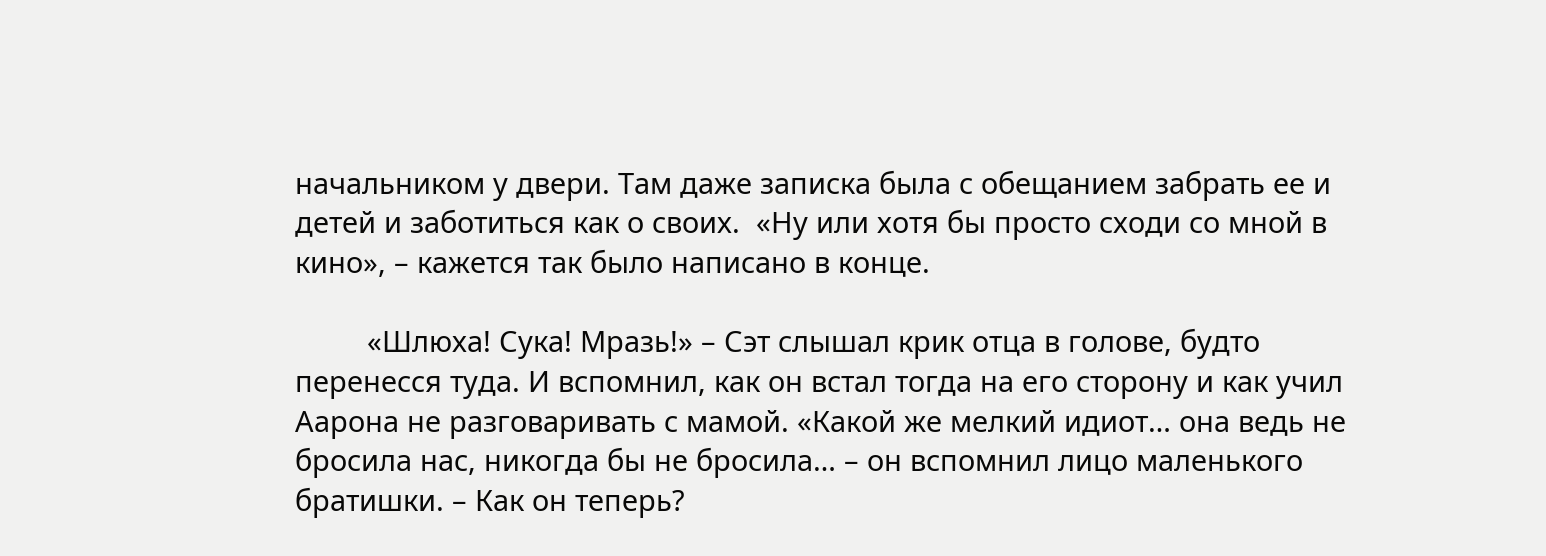начальником у двери. Там даже записка была с обещанием забрать ее и детей и заботиться как о своих.  «Ну или хотя бы просто сходи со мной в кино», – кажется так было написано в конце.

         «Шлюха! Сука! Мразь!» – Сэт слышал крик отца в голове, будто перенесся туда. И вспомнил, как он встал тогда на его сторону и как учил Аарона не разговаривать с мамой. «Какой же мелкий идиот… она ведь не бросила нас, никогда бы не бросила… – он вспомнил лицо маленького братишки. – Как он теперь?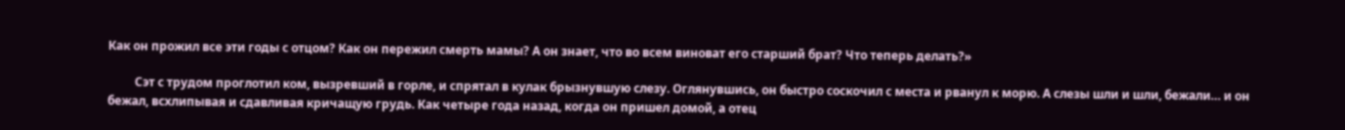Как он прожил все эти годы с отцом? Как он пережил смерть мамы? А он знает, что во всем виноват его старший брат? Что теперь делать?»

         Сэт с трудом проглотил ком, вызревший в горле, и спрятал в кулак брызнувшую слезу. Оглянувшись, он быстро соскочил с места и рванул к морю. А слезы шли и шли, бежали… и он бежал, всхлипывая и сдавливая кричащую грудь. Как четыре года назад, когда он пришел домой, а отец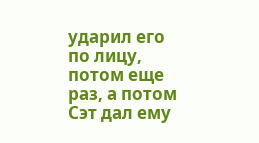ударил его по лицу, потом еще раз, а потом Сэт дал ему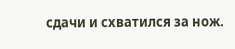сдачи и схватился за нож.